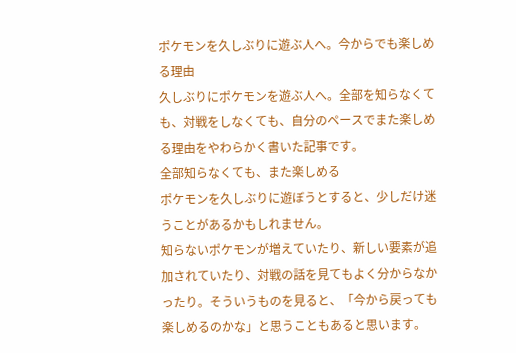ポケモンを久しぶりに遊ぶ人へ。今からでも楽しめる理由
久しぶりにポケモンを遊ぶ人へ。全部を知らなくても、対戦をしなくても、自分のペースでまた楽しめる理由をやわらかく書いた記事です。
全部知らなくても、また楽しめる
ポケモンを久しぶりに遊ぼうとすると、少しだけ迷うことがあるかもしれません。
知らないポケモンが増えていたり、新しい要素が追加されていたり、対戦の話を見てもよく分からなかったり。そういうものを見ると、「今から戻っても楽しめるのかな」と思うこともあると思います。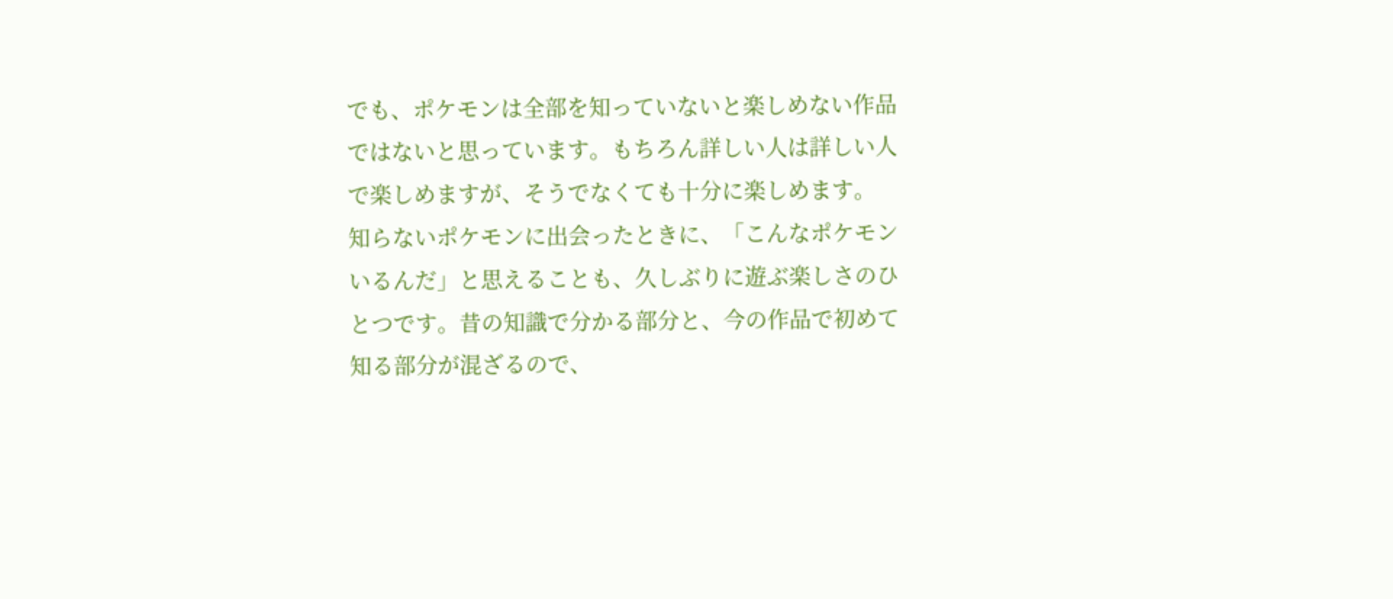でも、ポケモンは全部を知っていないと楽しめない作品ではないと思っています。もちろん詳しい人は詳しい人で楽しめますが、そうでなくても十分に楽しめます。
知らないポケモンに出会ったときに、「こんなポケモンいるんだ」と思えることも、久しぶりに遊ぶ楽しさのひとつです。昔の知識で分かる部分と、今の作品で初めて知る部分が混ざるので、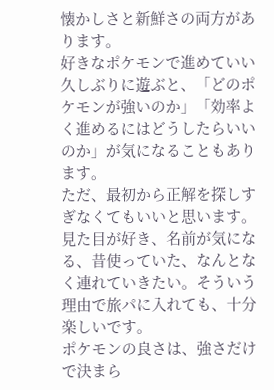懐かしさと新鮮さの両方があります。
好きなポケモンで進めていい
久しぶりに遊ぶと、「どのポケモンが強いのか」「効率よく進めるにはどうしたらいいのか」が気になることもあります。
ただ、最初から正解を探しすぎなくてもいいと思います。見た目が好き、名前が気になる、昔使っていた、なんとなく連れていきたい。そういう理由で旅パに入れても、十分楽しいです。
ポケモンの良さは、強さだけで決まら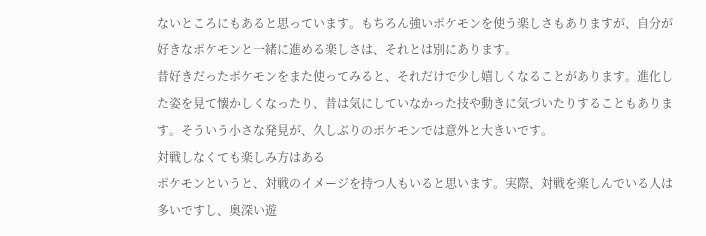ないところにもあると思っています。もちろん強いポケモンを使う楽しさもありますが、自分が好きなポケモンと一緒に進める楽しさは、それとは別にあります。
昔好きだったポケモンをまた使ってみると、それだけで少し嬉しくなることがあります。進化した姿を見て懐かしくなったり、昔は気にしていなかった技や動きに気づいたりすることもあります。そういう小さな発見が、久しぶりのポケモンでは意外と大きいです。
対戦しなくても楽しみ方はある
ポケモンというと、対戦のイメージを持つ人もいると思います。実際、対戦を楽しんでいる人は多いですし、奥深い遊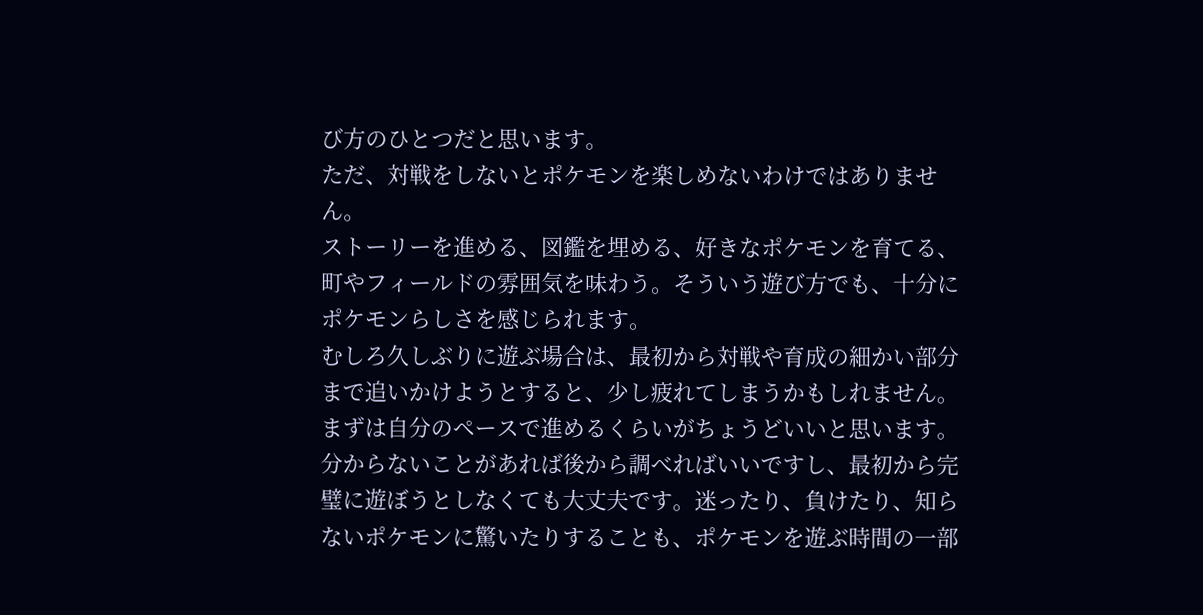び方のひとつだと思います。
ただ、対戦をしないとポケモンを楽しめないわけではありません。
ストーリーを進める、図鑑を埋める、好きなポケモンを育てる、町やフィールドの雰囲気を味わう。そういう遊び方でも、十分にポケモンらしさを感じられます。
むしろ久しぶりに遊ぶ場合は、最初から対戦や育成の細かい部分まで追いかけようとすると、少し疲れてしまうかもしれません。まずは自分のペースで進めるくらいがちょうどいいと思います。
分からないことがあれば後から調べればいいですし、最初から完璧に遊ぼうとしなくても大丈夫です。迷ったり、負けたり、知らないポケモンに驚いたりすることも、ポケモンを遊ぶ時間の一部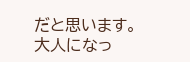だと思います。
大人になっ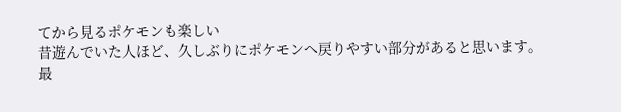てから見るポケモンも楽しい
昔遊んでいた人ほど、久しぶりにポケモンへ戻りやすい部分があると思います。
最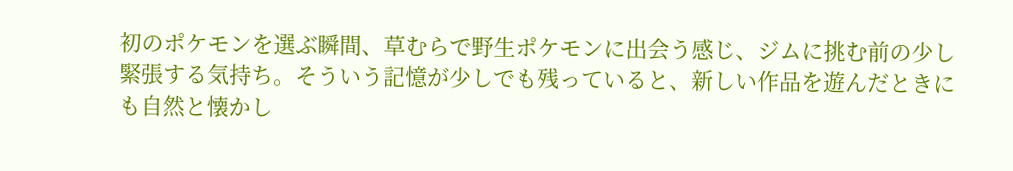初のポケモンを選ぶ瞬間、草むらで野生ポケモンに出会う感じ、ジムに挑む前の少し緊張する気持ち。そういう記憶が少しでも残っていると、新しい作品を遊んだときにも自然と懐かし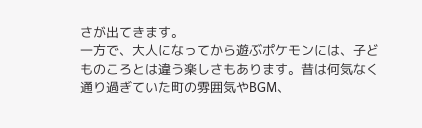さが出てきます。
一方で、大人になってから遊ぶポケモンには、子どものころとは違う楽しさもあります。昔は何気なく通り過ぎていた町の雰囲気やBGM、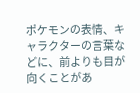ポケモンの表情、キャラクターの言葉などに、前よりも目が向くことがあ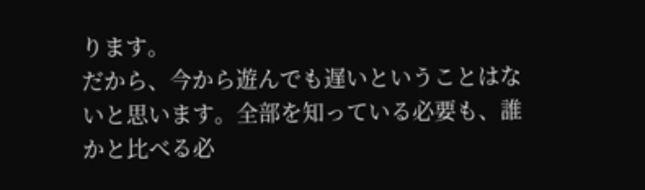ります。
だから、今から遊んでも遅いということはないと思います。全部を知っている必要も、誰かと比べる必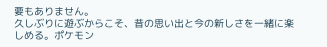要もありません。
久しぶりに遊ぶからこそ、昔の思い出と今の新しさを一緒に楽しめる。ポケモン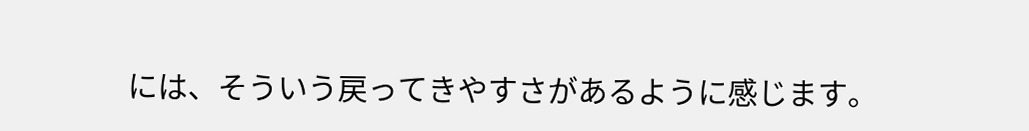には、そういう戻ってきやすさがあるように感じます。